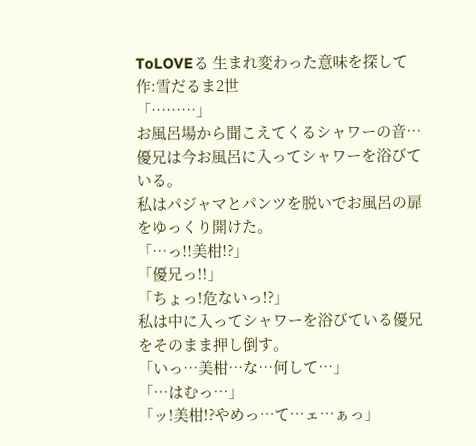ToLOVEる 生まれ変わった意味を探して 作:雪だるま2世
「………」
お風呂場から聞こえてくるシャワーの音…優兄は今お風呂に入ってシャワーを浴びている。
私はパジャマとパンツを脱いでお風呂の扉をゆっくり開けた。
「…っ!!美柑!?」
「優兄っ!!」
「ちょっ!危ないっ!?」
私は中に入ってシャワーを浴びている優兄をそのまま押し倒す。
「いっ…美柑…な…何して…」
「…はむっ…」
「ッ!美柑!?やめっ…て…ェ…ぁっ」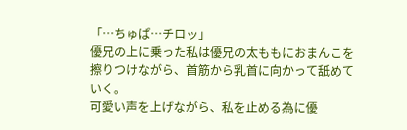「…ちゅぱ…チロッ」
優兄の上に乗った私は優兄の太ももにおまんこを擦りつけながら、首筋から乳首に向かって舐めていく。
可愛い声を上げながら、私を止める為に優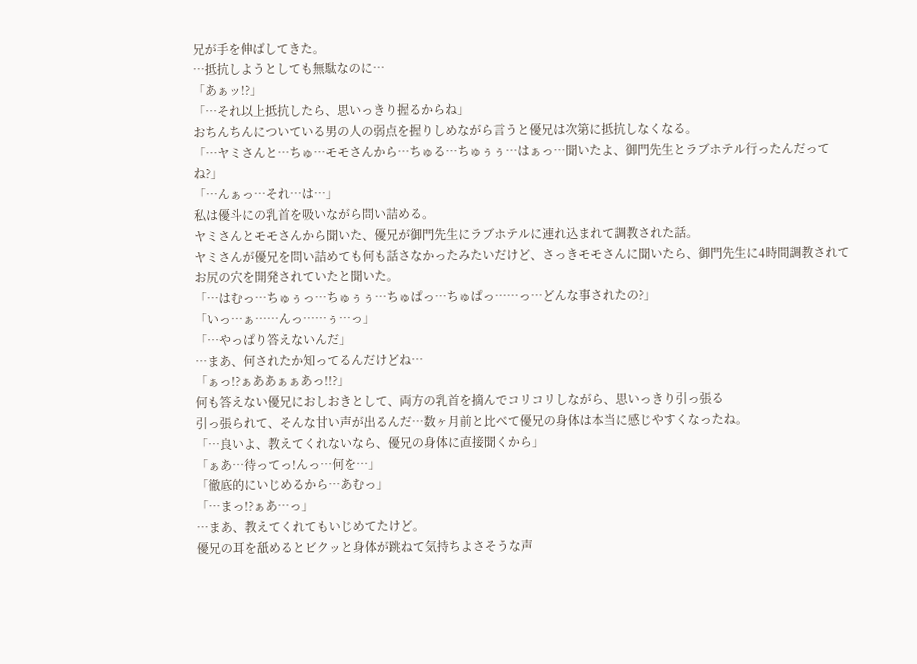兄が手を伸ばしてきた。
…抵抗しようとしても無駄なのに…
「あぁッ!?」
「…それ以上抵抗したら、思いっきり握るからね」
おちんちんについている男の人の弱点を握りしめながら言うと優兄は次第に抵抗しなくなる。
「…ヤミさんと…ちゅ…モモさんから…ちゅる…ちゅぅぅ…はぁっ…聞いたよ、御門先生とラブホテル行ったんだってね?」
「…んぁっ…それ…は…」
私は優斗にの乳首を吸いながら問い詰める。
ヤミさんとモモさんから聞いた、優兄が御門先生にラブホテルに連れ込まれて調教された話。
ヤミさんが優兄を問い詰めても何も話さなかったみたいだけど、さっきモモさんに聞いたら、御門先生に4時間調教されてお尻の穴を開発されていたと聞いた。
「…はむっ…ちゅぅっ…ちゅぅぅ…ちゅぱっ…ちゅぱっ……っ…どんな事されたの?」
「いっ…ぁ……んっ……ぅ…っ」
「…やっぱり答えないんだ」
…まあ、何されたか知ってるんだけどね…
「ぁっ!?ぁああぁぁあっ!!?」
何も答えない優兄におしおきとして、両方の乳首を摘んでコリコリしながら、思いっきり引っ張る
引っ張られて、そんな甘い声が出るんだ…数ヶ月前と比べて優兄の身体は本当に感じやすくなったね。
「…良いよ、教えてくれないなら、優兄の身体に直接聞くから」
「ぁあ…待ってっ!んっ…何を…」
「徹底的にいじめるから…あむっ」
「…まっ!?ぁあ…っ」
…まあ、教えてくれてもいじめてたけど。
優兄の耳を舐めるとビクッと身体が跳ねて気持ちよさそうな声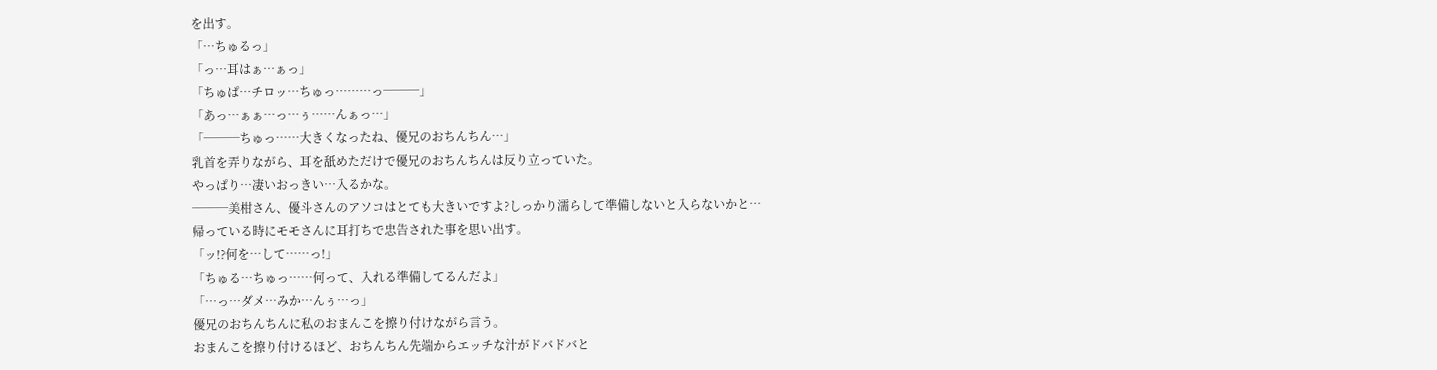を出す。
「…ちゅるっ」
「っ…耳はぁ…ぁっ」
「ちゅぱ…チロッ…ちゅっ………っ───」
「あっ…ぁぁ…っ…ぅ……んぁっ…」
「───ちゅっ……大きくなったね、優兄のおちんちん…」
乳首を弄りながら、耳を舐めただけで優兄のおちんちんは反り立っていた。
やっぱり…凄いおっきい…入るかな。
───美柑さん、優斗さんのアソコはとても大きいですよ?しっかり濡らして準備しないと入らないかと…
帰っている時にモモさんに耳打ちで忠告された事を思い出す。
「ッ!?何を…して……っ!」
「ちゅる…ちゅっ……何って、入れる準備してるんだよ」
「…っ…ダメ…みか…んぅ…っ」
優兄のおちんちんに私のおまんこを擦り付けながら言う。
おまんこを擦り付けるほど、おちんちん先端からエッチな汁がドバドバと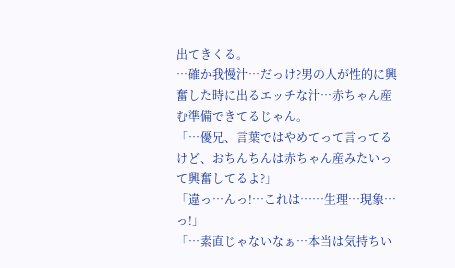出てきくる。
…確か我慢汁…だっけ?男の人が性的に興奮した時に出るエッチな汁…赤ちゃん産む準備できてるじゃん。
「…優兄、言葉ではやめてって言ってるけど、おちんちんは赤ちゃん産みたいって興奮してるよ?」
「違っ…んっ!…これは……生理…現象…っ!」
「…素直じゃないなぁ…本当は気持ちい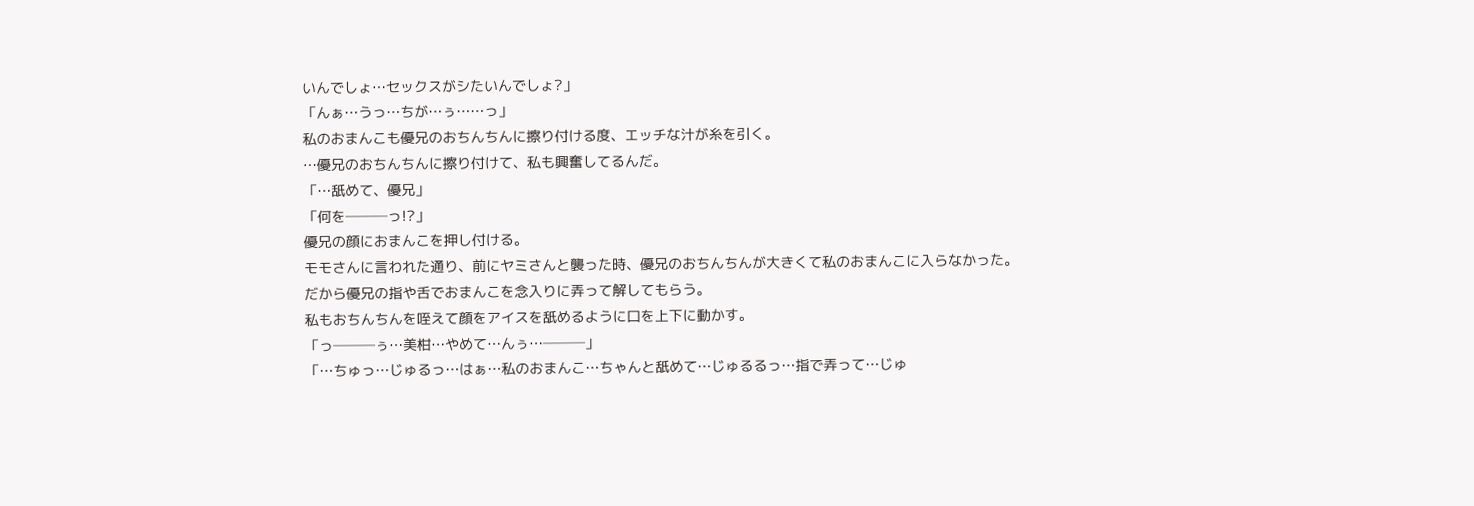いんでしょ…セックスがシたいんでしょ?」
「んぁ…うっ…ちが…ぅ……っ」
私のおまんこも優兄のおちんちんに擦り付ける度、エッチな汁が糸を引く。
…優兄のおちんちんに擦り付けて、私も興奮してるんだ。
「…舐めて、優兄」
「何を───っ!?」
優兄の顔におまんこを押し付ける。
モモさんに言われた通り、前にヤミさんと襲った時、優兄のおちんちんが大きくて私のおまんこに入らなかった。
だから優兄の指や舌でおまんこを念入りに弄って解してもらう。
私もおちんちんを咥えて顔をアイスを舐めるように口を上下に動かす。
「っ───ぅ…美柑…やめて…んぅ…───」
「…ちゅっ…じゅるっ…はぁ…私のおまんこ…ちゃんと舐めて…じゅるるっ…指で弄って…じゅ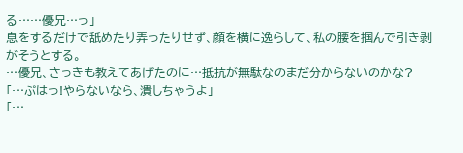る……優兄…っ」
息をするだけで舐めたり弄ったりせず、顔を横に逸らして、私の腰を掴んで引き剥がそうとする。
…優兄、さっきも教えてあげたのに…抵抗が無駄なのまだ分からないのかな?
「…ぷはっ!やらないなら、潰しちゃうよ」
「…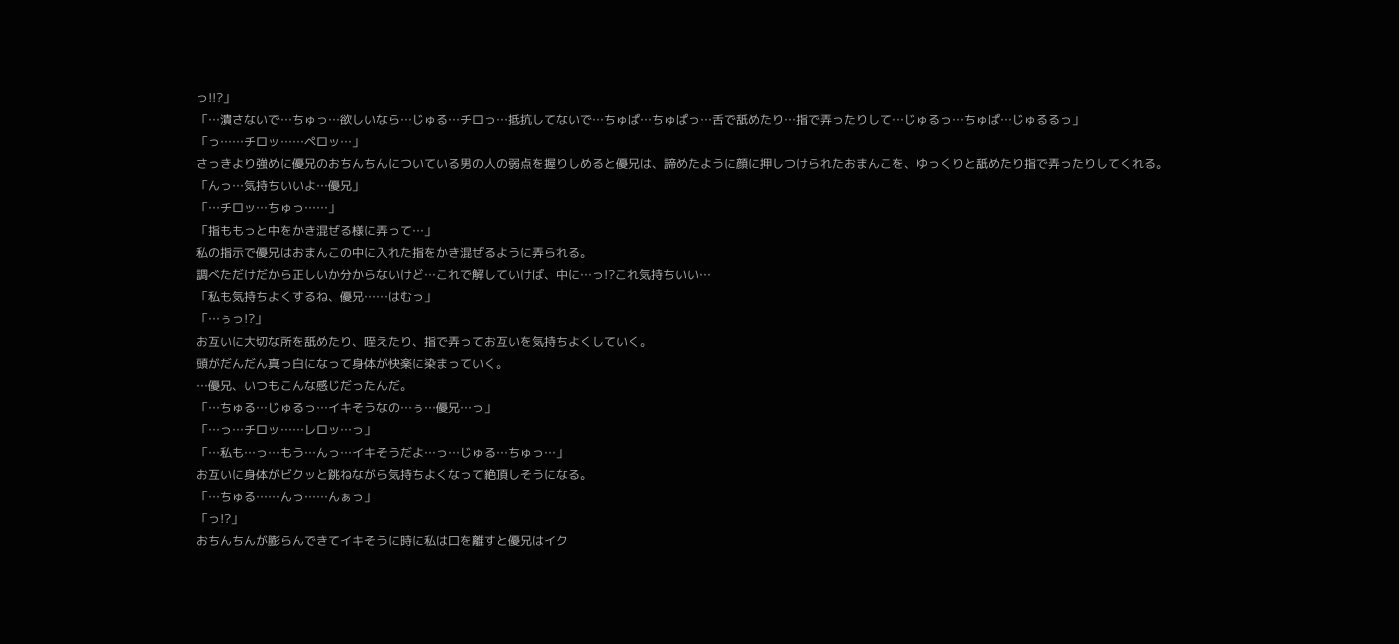っ!!?」
「…潰さないで…ちゅっ…欲しいなら…じゅる…チロっ…抵抗してないで…ちゅぱ…ちゅぱっ…舌で舐めたり…指で弄ったりして…じゅるっ…ちゅぱ…じゅるるっ」
「っ……チロッ……ペロッ…」
さっきより強めに優兄のおちんちんについている男の人の弱点を握りしめると優兄は、諦めたように顔に押しつけられたおまんこを、ゆっくりと舐めたり指で弄ったりしてくれる。
「んっ…気持ちいいよ…優兄」
「…チロッ…ちゅっ……」
「指ももっと中をかき混ぜる様に弄って…」
私の指示で優兄はおまんこの中に入れた指をかき混ぜるように弄られる。
調べただけだから正しいか分からないけど…これで解していけば、中に…っ!?これ気持ちいい…
「私も気持ちよくするね、優兄……はむっ」
「…ぅっ!?」
お互いに大切な所を舐めたり、咥えたり、指で弄ってお互いを気持ちよくしていく。
頭がだんだん真っ白になって身体が快楽に染まっていく。
…優兄、いつもこんな感じだったんだ。
「…ちゅる…じゅるっ…イキそうなの…ぅ…優兄…っ」
「…っ…チロッ……レロッ…っ」
「…私も…っ…もう…んっ…イキそうだよ…っ…じゅる…ちゅっ…」
お互いに身体がビクッと跳ねながら気持ちよくなって絶頂しそうになる。
「…ちゅる……んっ……んぁっ」
「っ!?」
おちんちんが膨らんできてイキそうに時に私は口を離すと優兄はイク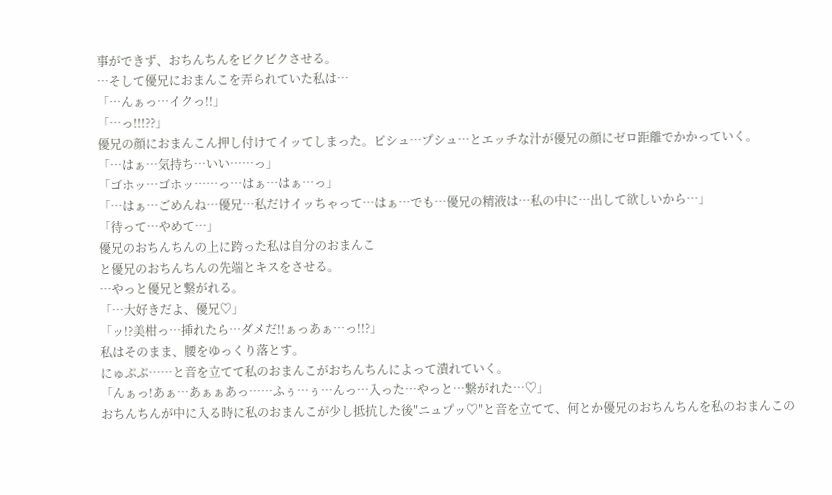事ができず、おちんちんをビクビクさせる。
…そして優兄におまんこを弄られていた私は…
「…んぁっ…イクっ!!」
「…っ!!!??」
優兄の顔におまんこん押し付けてイッてしまった。ピシュ…プシュ…とエッチな汁が優兄の顔にゼロ距離でかかっていく。
「…はぁ…気持ち…いい……っ」
「ゴホッ…ゴホッ……っ…はぁ…はぁ…っ」
「…はぁ…ごめんね…優兄…私だけイッちゃって…はぁ…でも…優兄の精液は…私の中に…出して欲しいから…」
「待って…やめて…」
優兄のおちんちんの上に跨った私は自分のおまんこ
と優兄のおちんちんの先端とキスをさせる。
…やっと優兄と繋がれる。
「…大好きだよ、優兄♡」
「ッ!?美柑っ…挿れたら…ダメだ!!ぁっあぁ…っ!!?」
私はそのまま、腰をゆっくり落とす。
にゅぷぷ……と音を立てて私のおまんこがおちんちんによって潰れていく。
「んぁっ!あぁ…あぁぁあっ……ふぅ…ぅ…んっ…入った…やっと…繋がれた…♡」
おちんちんが中に入る時に私のおまんこが少し抵抗した後″ニュプッ♡″と音を立てて、何とか優兄のおちんちんを私のおまんこの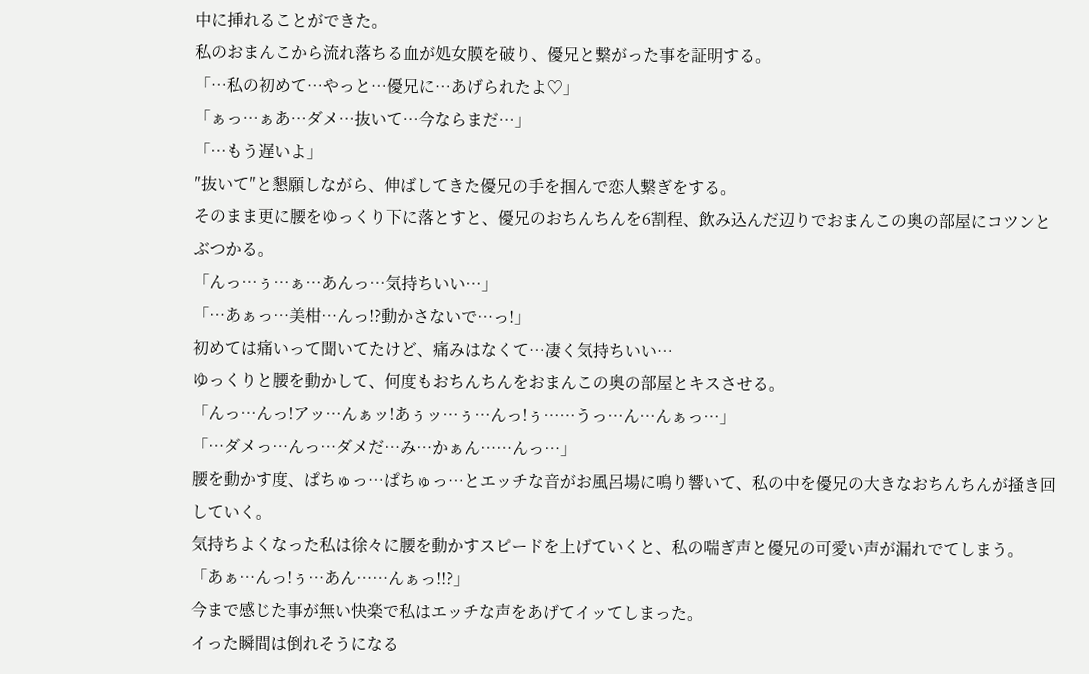中に挿れることができた。
私のおまんこから流れ落ちる血が処女膜を破り、優兄と繋がった事を証明する。
「…私の初めて…やっと…優兄に…あげられたよ♡」
「ぁっ…ぁあ…ダメ…抜いて…今ならまだ…」
「…もう遅いよ」
″抜いて″と懇願しながら、伸ばしてきた優兄の手を掴んで恋人繋ぎをする。
そのまま更に腰をゆっくり下に落とすと、優兄のおちんちんを6割程、飲み込んだ辺りでおまんこの奥の部屋にコツンとぶつかる。
「んっ…ぅ…ぁ…あんっ…気持ちいい…」
「…あぁっ…美柑…んっ!?動かさないで…っ!」
初めては痛いって聞いてたけど、痛みはなくて…凄く気持ちいい…
ゆっくりと腰を動かして、何度もおちんちんをおまんこの奥の部屋とキスさせる。
「んっ…んっ!アッ…んぁッ!あぅッ…ぅ…んっ!ぅ……うっ…ん…んぁっ…」
「…ダメっ…んっ…ダメだ…み…かぁん……んっ…」
腰を動かす度、ぱちゅっ…ぱちゅっ…とエッチな音がお風呂場に鳴り響いて、私の中を優兄の大きなおちんちんが掻き回していく。
気持ちよくなった私は徐々に腰を動かすスピードを上げていくと、私の喘ぎ声と優兄の可愛い声が漏れでてしまう。
「あぁ…んっ!ぅ…あん……んぁっ!!?」
今まで感じた事が無い快楽で私はエッチな声をあげてイッてしまった。
イった瞬間は倒れそうになる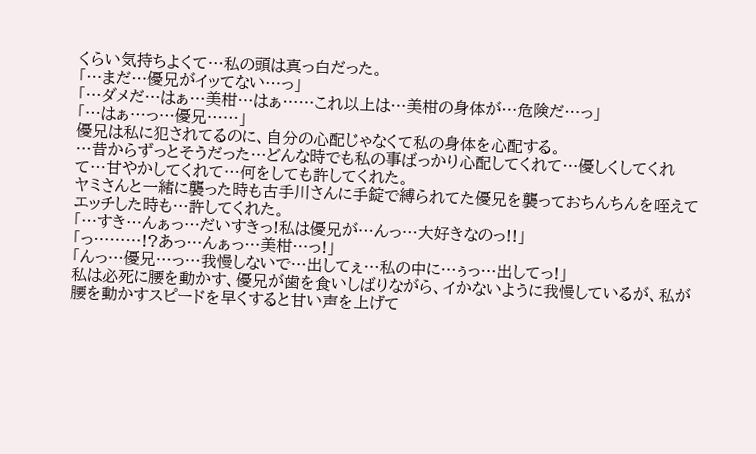くらい気持ちよくて…私の頭は真っ白だった。
「…まだ…優兄がイッてない…っ」
「…ダメだ…はぁ…美柑…はぁ……これ以上は…美柑の身体が…危険だ…っ」
「…はぁ…っ…優兄……」
優兄は私に犯されてるのに、自分の心配じゃなくて私の身体を心配する。
…昔からずっとそうだった…どんな時でも私の事ばっかり心配してくれて…優しくしてくれて…甘やかしてくれて…何をしても許してくれた。
ヤミさんと一緒に襲った時も古手川さんに手錠で縛られてた優兄を襲っておちんちんを咥えてエッチした時も…許してくれた。
「…すき…んぁっ…だいすきっ!私は優兄が…んっ…大好きなのっ!!」
「っ………!?あっ…んぁっ…美柑…っ!」
「んっ…優兄…っ…我慢しないで…出してぇ…私の中に…ぅっ…出してっ!」
私は必死に腰を動かす、優兄が歯を食いしばりながら、イかないように我慢しているが、私が腰を動かすスピードを早くすると甘い声を上げて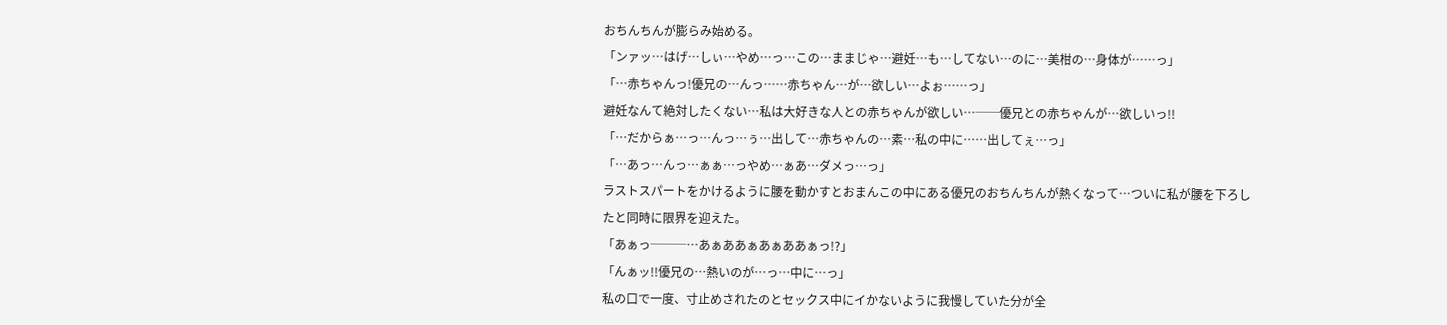おちんちんが膨らみ始める。
「ンァッ…はげ…しぃ…やめ…っ…この…ままじゃ…避妊…も…してない…のに…美柑の…身体が……っ」
「…赤ちゃんっ!優兄の…んっ……赤ちゃん…が…欲しい…よぉ……っ」
避妊なんて絶対したくない…私は大好きな人との赤ちゃんが欲しい…──優兄との赤ちゃんが…欲しいっ!!
「…だからぁ…っ…んっ…ぅ…出して…赤ちゃんの…素…私の中に……出してぇ…っ」
「…あっ…んっ…ぁぁ…っやめ…ぁあ…ダメっ…っ」
ラストスパートをかけるように腰を動かすとおまんこの中にある優兄のおちんちんが熱くなって…ついに私が腰を下ろしたと同時に限界を迎えた。
「あぁっ───…あぁああぁあぁああぁっ!?」
「んぁッ!!優兄の…熱いのが…っ…中に…っ」
私の口で一度、寸止めされたのとセックス中にイかないように我慢していた分が全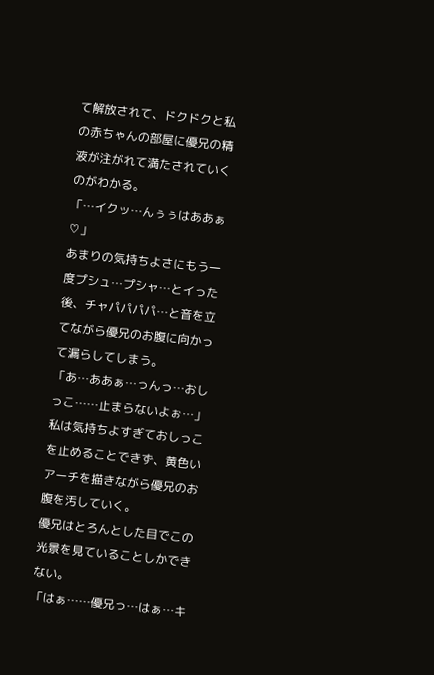て解放されて、ドクドクと私の赤ちゃんの部屋に優兄の精液が注がれて満たされていくのがわかる。
「…イクッ…んぅぅはああぁ♡」
あまりの気持ちよさにもう一度プシュ…プシャ…とイった後、チャパパパパ…と音を立てながら優兄のお腹に向かって漏らしてしまう。
「あ…ああぁ…っんっ…おしっこ……止まらないよぉ…」
私は気持ちよすぎておしっこを止めることできず、黄色いアーチを描きながら優兄のお腹を汚していく。
優兄はとろんとした目でこの光景を見ていることしかできない。
「はぁ……優兄っ…はぁ…キ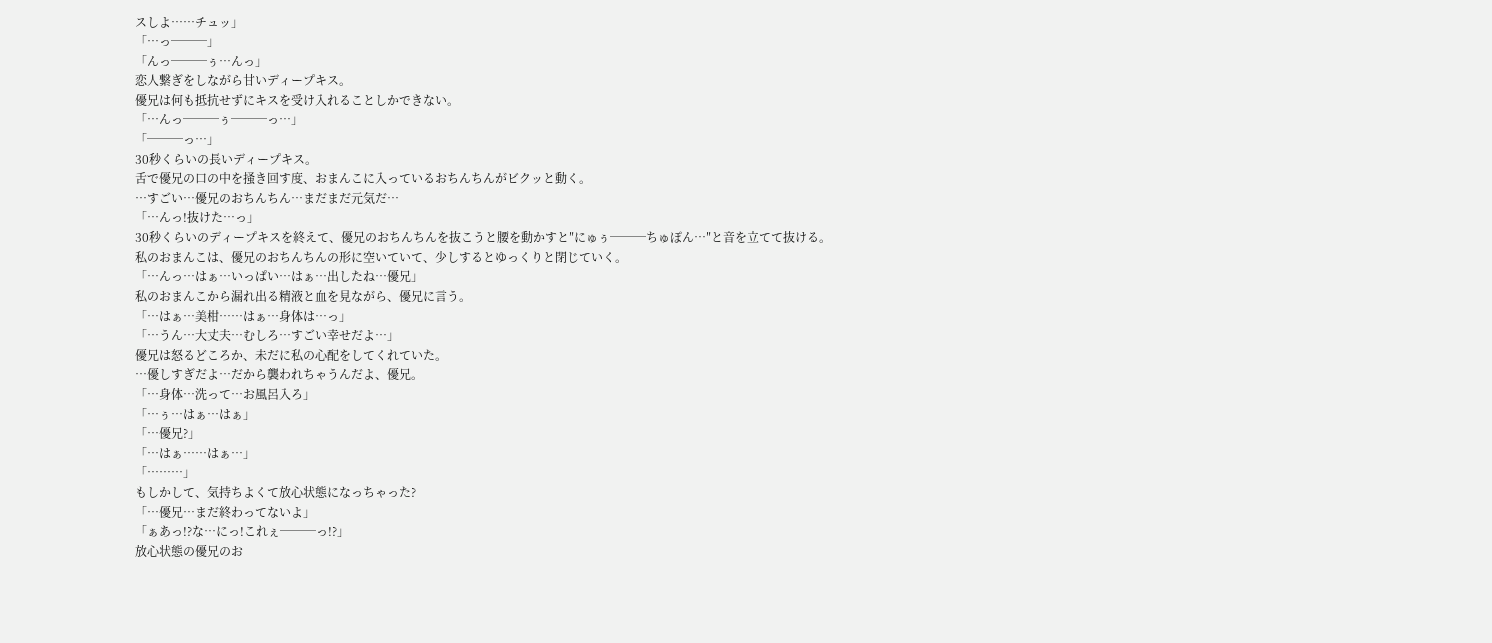スしよ……チュッ」
「…っ───」
「んっ───ぅ…んっ」
恋人繋ぎをしながら甘いディープキス。
優兄は何も抵抗せずにキスを受け入れることしかできない。
「…んっ───ぅ───っ…」
「───っ…」
30秒くらいの長いディープキス。
舌で優兄の口の中を掻き回す度、おまんこに入っているおちんちんがビクッと動く。
…すごい…優兄のおちんちん…まだまだ元気だ…
「…んっ!抜けた…っ」
30秒くらいのディープキスを終えて、優兄のおちんちんを抜こうと腰を動かすと″にゅぅ───ちゅぽん…″と音を立てて抜ける。
私のおまんこは、優兄のおちんちんの形に空いていて、少しするとゆっくりと閉じていく。
「…んっ…はぁ…いっぱい…はぁ…出したね…優兄」
私のおまんこから漏れ出る精液と血を見ながら、優兄に言う。
「…はぁ…美柑……はぁ…身体は…っ」
「…うん…大丈夫…むしろ…すごい幸せだよ…」
優兄は怒るどころか、未だに私の心配をしてくれていた。
…優しすぎだよ…だから襲われちゃうんだよ、優兄。
「…身体…洗って…お風呂入ろ」
「…ぅ…はぁ…はぁ」
「…優兄?」
「…はぁ……はぁ…」
「………」
もしかして、気持ちよくて放心状態になっちゃった?
「…優兄…まだ終わってないよ」
「ぁあっ!?な…にっ!これぇ───っ!?」
放心状態の優兄のお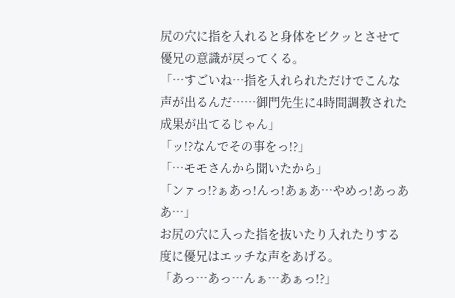尻の穴に指を入れると身体をビクッとさせて優兄の意識が戻ってくる。
「…すごいね…指を入れられただけでこんな声が出るんだ……御門先生に4時間調教された成果が出てるじゃん」
「ッ!?なんでその事をっ!?」
「…モモさんから聞いたから」
「ンァっ!?ぁあっ!んっ!あぁあ…やめっ!あっああ…」
お尻の穴に入った指を抜いたり入れたりする度に優兄はエッチな声をあげる。
「あっ…あっ…んぁ…あぁっ!?」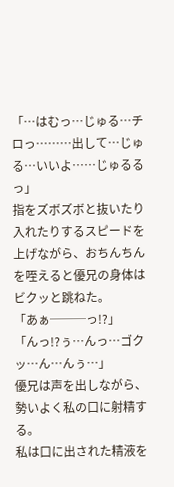「…はむっ…じゅる…チロっ………出して…じゅる…いいよ……じゅるるっ」
指をズボズボと抜いたり入れたりするスピードを上げながら、おちんちんを咥えると優兄の身体はビクッと跳ねた。
「あぁ───っ!?」
「んっ!?ぅ…んっ…ゴクッ…ん…んぅ…」
優兄は声を出しながら、勢いよく私の口に射精する。
私は口に出された精液を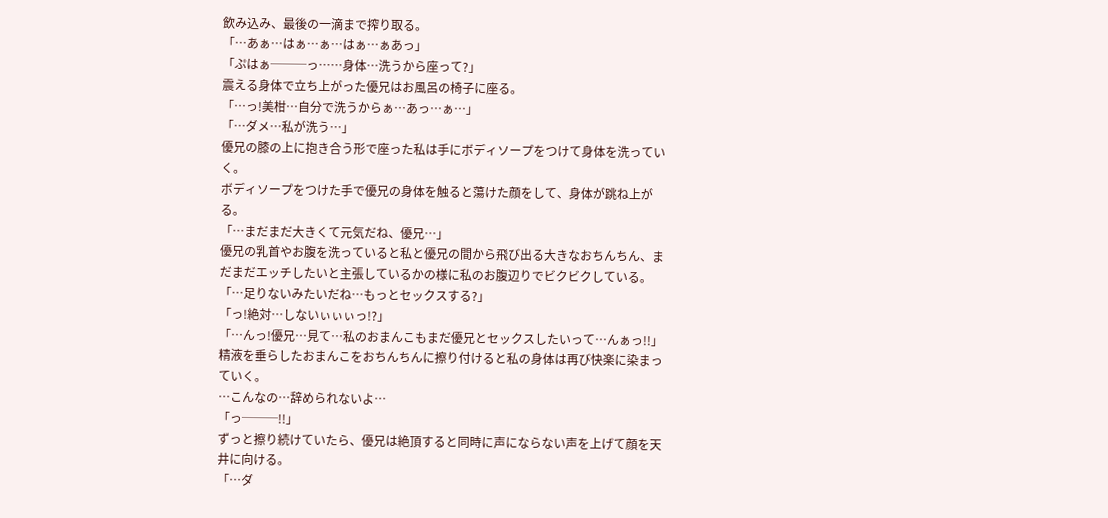飲み込み、最後の一滴まで搾り取る。
「…あぁ…はぁ…ぁ…はぁ…ぁあっ」
「ぷはぁ───っ……身体…洗うから座って?」
震える身体で立ち上がった優兄はお風呂の椅子に座る。
「…っ!美柑…自分で洗うからぁ…あっ…ぁ…」
「…ダメ…私が洗う…」
優兄の膝の上に抱き合う形で座った私は手にボディソープをつけて身体を洗っていく。
ボディソープをつけた手で優兄の身体を触ると蕩けた顔をして、身体が跳ね上がる。
「…まだまだ大きくて元気だね、優兄…」
優兄の乳首やお腹を洗っていると私と優兄の間から飛び出る大きなおちんちん、まだまだエッチしたいと主張しているかの様に私のお腹辺りでビクビクしている。
「…足りないみたいだね…もっとセックスする?」
「っ!絶対…しないぃぃぃっ!?」
「…んっ!優兄…見て…私のおまんこもまだ優兄とセックスしたいって…んぁっ!!」
精液を垂らしたおまんこをおちんちんに擦り付けると私の身体は再び快楽に染まっていく。
…こんなの…辞められないよ…
「っ───!!」
ずっと擦り続けていたら、優兄は絶頂すると同時に声にならない声を上げて顔を天井に向ける。
「…ダ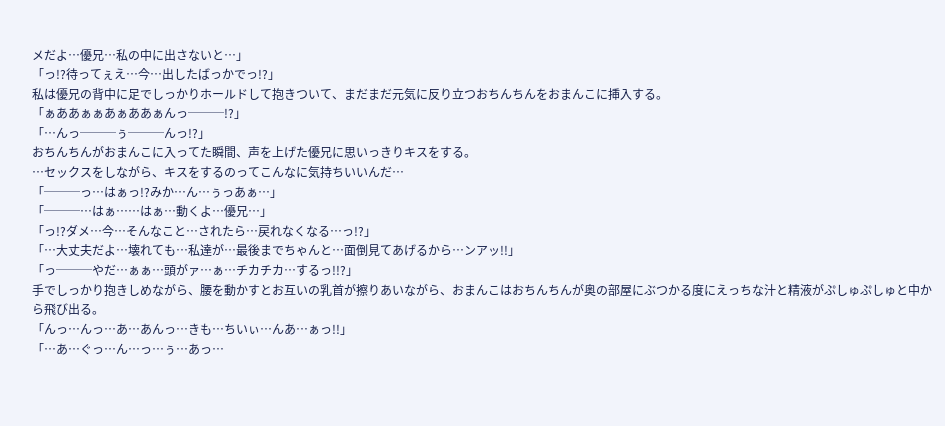メだよ…優兄…私の中に出さないと…」
「っ!?待ってぇえ…今…出したばっかでっ!?」
私は優兄の背中に足でしっかりホールドして抱きついて、まだまだ元気に反り立つおちんちんをおまんこに挿入する。
「ぁああぁぁあぁああぁんっ───!?」
「…んっ───ぅ───んっ!?」
おちんちんがおまんこに入ってた瞬間、声を上げた優兄に思いっきりキスをする。
…セックスをしながら、キスをするのってこんなに気持ちいいんだ…
「───っ…はぁっ!?みか…ん…ぅっあぁ…」
「───…はぁ……はぁ…動くよ…優兄…」
「っ!?ダメ…今…そんなこと…されたら…戻れなくなる…っ!?」
「…大丈夫だよ…壊れても…私達が…最後までちゃんと…面倒見てあげるから…ンアッ!!」
「っ───やだ…ぁぁ…頭がァ…ぁ…チカチカ…するっ!!?」
手でしっかり抱きしめながら、腰を動かすとお互いの乳首が擦りあいながら、おまんこはおちんちんが奥の部屋にぶつかる度にえっちな汁と精液がぷしゅぷしゅと中から飛び出る。
「んっ…んっ…あ…あんっ…きも…ちいぃ…んあ…ぁっ!!」
「…あ…ぐっ…ん…っ…ぅ…あっ…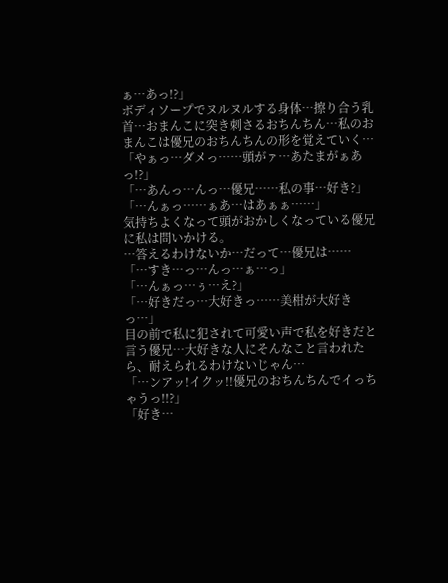ぁ…あっ!?」
ボディソープでヌルヌルする身体…擦り合う乳首…おまんこに突き刺さるおちんちん…私のおまんこは優兄のおちんちんの形を覚えていく…
「やぁっ…ダメっ……頭がァ…あたまがぁあっ!?」
「…あんっ…んっ…優兄……私の事…好き?」
「…んぁっ……ぁあ…はあぁぁ……」
気持ちよくなって頭がおかしくなっている優兄に私は問いかける。
…答えるわけないか…だって…優兄は……
「…すき…っ…んっ…ぁ…っ」
「…んぁっ…ぅ…え?」
「…好きだっ…大好きっ……美柑が大好きっ…」
目の前で私に犯されて可愛い声で私を好きだと言う優兄…大好きな人にそんなこと言われたら、耐えられるわけないじゃん…
「…ンアッ!イクッ!!優兄のおちんちんでイっちゃうっ!!?」
「好き…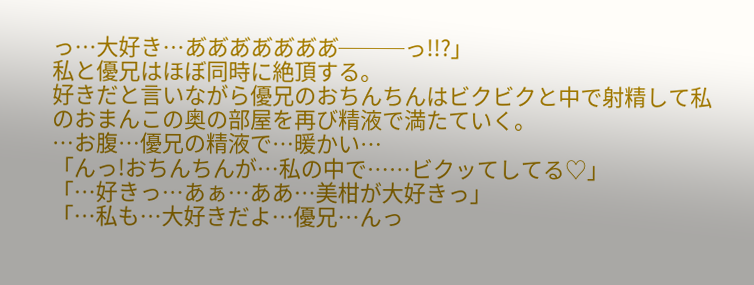っ…大好き…あ゙あ゙あ゙あ゙あ゙あ゙あ゙───っ!!?」
私と優兄はほぼ同時に絶頂する。
好きだと言いながら優兄のおちんちんはビクビクと中で射精して私のおまんこの奥の部屋を再び精液で満たていく。
…お腹…優兄の精液で…暖かい…
「んっ!おちんちんが…私の中で……ビクッてしてる♡」
「…好きっ…あぁ…ああ…美柑が大好きっ」
「…私も…大好きだよ…優兄…んっ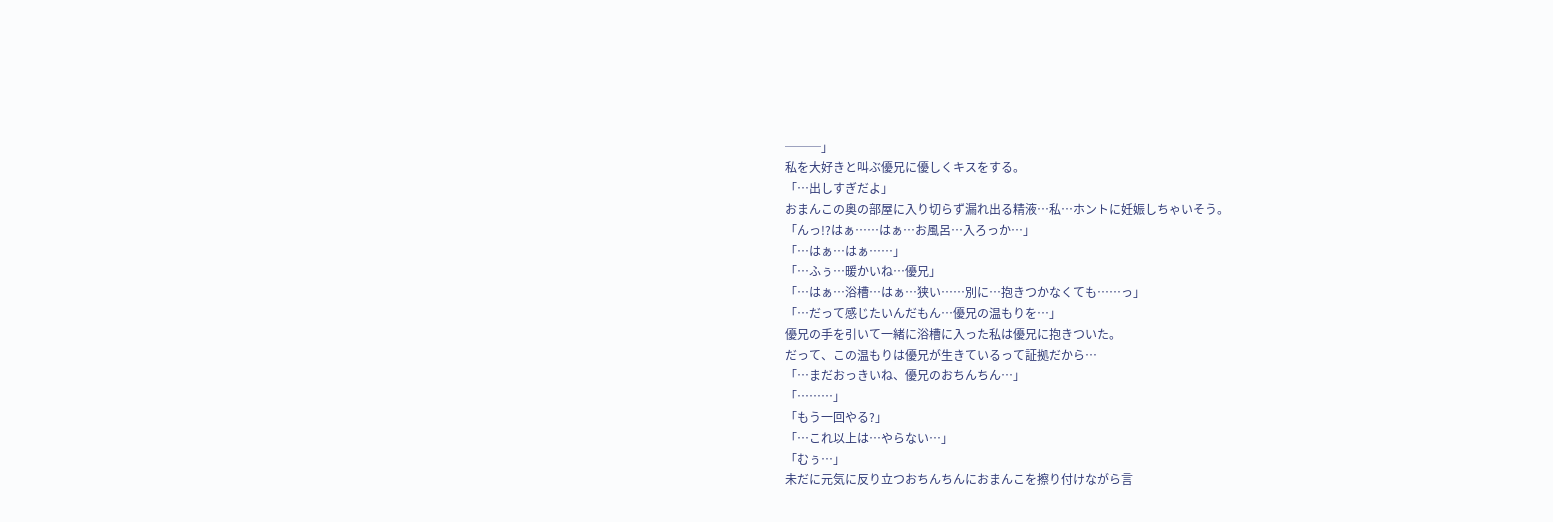───」
私を大好きと叫ぶ優兄に優しくキスをする。
「…出しすぎだよ」
おまんこの奥の部屋に入り切らず漏れ出る精液…私…ホントに妊娠しちゃいそう。
「んっ!?はぁ……はぁ…お風呂…入ろっか…」
「…はぁ…はぁ……」
「…ふぅ…暖かいね…優兄」
「…はぁ…浴槽…はぁ…狭い……別に…抱きつかなくても……っ」
「…だって感じたいんだもん…優兄の温もりを…」
優兄の手を引いて一緒に浴槽に入った私は優兄に抱きついた。
だって、この温もりは優兄が生きているって証拠だから…
「…まだおっきいね、優兄のおちんちん…」
「………」
「もう一回やる?」
「…これ以上は…やらない…」
「むぅ…」
未だに元気に反り立つおちんちんにおまんこを擦り付けながら言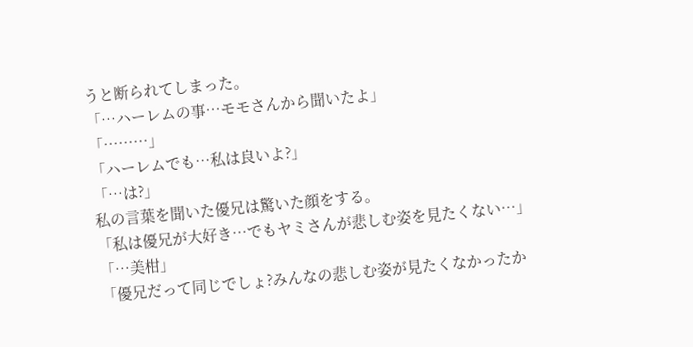うと断られてしまった。
「…ハーレムの事…モモさんから聞いたよ」
「………」
「ハーレムでも…私は良いよ?」
「…は?」
私の言葉を聞いた優兄は驚いた顔をする。
「私は優兄が大好き…でもヤミさんが悲しむ姿を見たくない…」
「…美柑」
「優兄だって同じでしょ?みんなの悲しむ姿が見たくなかったか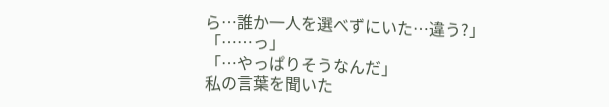ら…誰か一人を選べずにいた…違う?」
「……っ」
「…やっぱりそうなんだ」
私の言葉を聞いた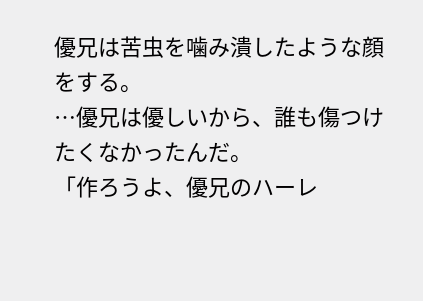優兄は苦虫を噛み潰したような顔をする。
…優兄は優しいから、誰も傷つけたくなかったんだ。
「作ろうよ、優兄のハーレ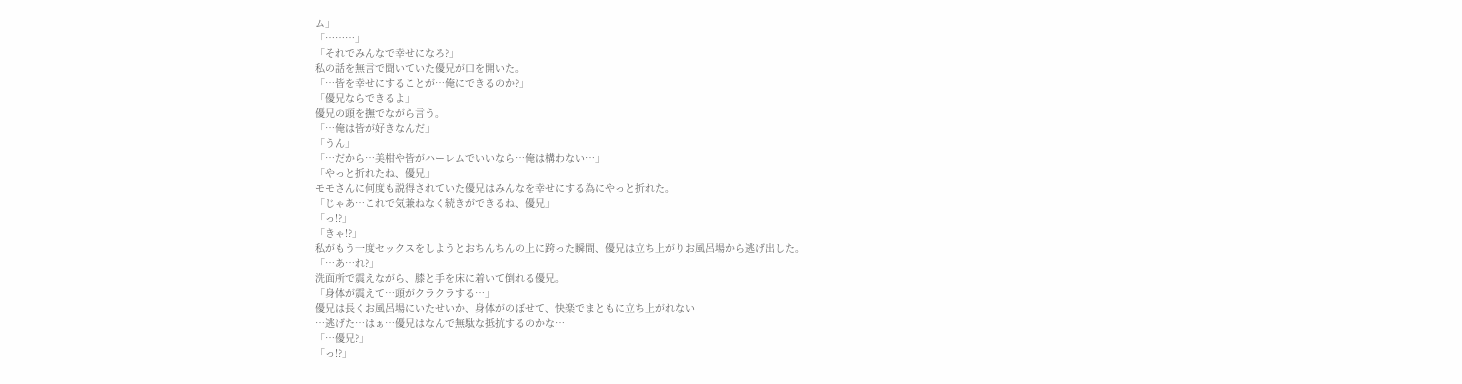ム」
「………」
「それでみんなで幸せになろ?」
私の話を無言で聞いていた優兄が口を開いた。
「…皆を幸せにすることが…俺にできるのか?」
「優兄ならできるよ」
優兄の頭を撫でながら言う。
「…俺は皆が好きなんだ」
「うん」
「…だから…美柑や皆がハーレムでいいなら…俺は構わない…」
「やっと折れたね、優兄」
モモさんに何度も説得されていた優兄はみんなを幸せにする為にやっと折れた。
「じゃあ…これで気兼ねなく続きができるね、優兄」
「っ!?」
「きゃ!?」
私がもう一度セックスをしようとおちんちんの上に跨った瞬間、優兄は立ち上がりお風呂場から逃げ出した。
「…あ…れ?」
洗面所で震えながら、膝と手を床に着いて倒れる優兄。
「身体が震えて…頭がクラクラする…」
優兄は長くお風呂場にいたせいか、身体がのぼせて、快楽でまともに立ち上がれない
…逃げた…はぁ…優兄はなんで無駄な抵抗するのかな…
「…優兄?」
「っ!?」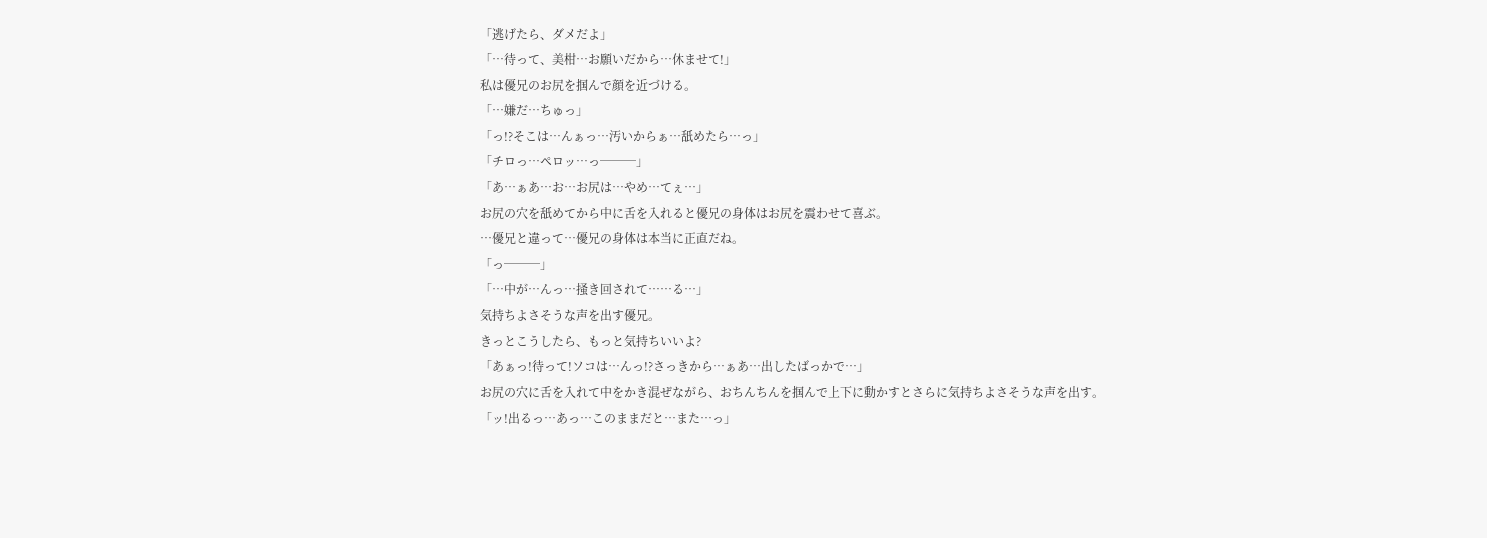「逃げたら、ダメだよ」
「…待って、美柑…お願いだから…休ませて!」
私は優兄のお尻を掴んで顔を近づける。
「…嫌だ…ちゅっ」
「っ!?そこは…んぁっ…汚いからぁ…舐めたら…っ」
「チロっ…ペロッ…っ───」
「あ…ぁあ…お…お尻は…やめ…てぇ…」
お尻の穴を舐めてから中に舌を入れると優兄の身体はお尻を震わせて喜ぶ。
…優兄と違って…優兄の身体は本当に正直だね。
「っ───」
「…中が…んっ…掻き回されて……る…」
気持ちよさそうな声を出す優兄。
きっとこうしたら、もっと気持ちいいよ?
「あぁっ!待って!ソコは…んっ!?さっきから…ぁあ…出したばっかで…」
お尻の穴に舌を入れて中をかき混ぜながら、おちんちんを掴んで上下に動かすとさらに気持ちよさそうな声を出す。
「ッ!出るっ…あっ…このままだと…また…っ」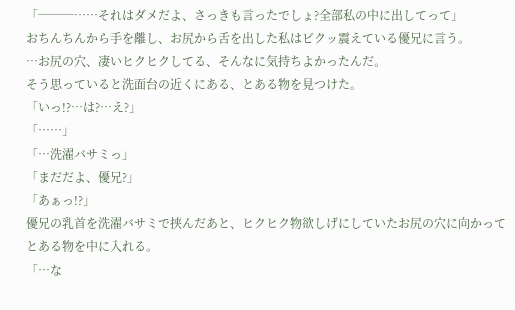「───……それはダメだよ、さっきも言ったでしょ?全部私の中に出してって」
おちんちんから手を離し、お尻から舌を出した私はビクッ震えている優兄に言う。
…お尻の穴、凄いヒクヒクしてる、そんなに気持ちよかったんだ。
そう思っていると洗面台の近くにある、とある物を見つけた。
「いっ!?…は?…え?」
「……」
「…洗濯バサミっ」
「まだだよ、優兄?」
「あぁっ!?」
優兄の乳首を洗濯バサミで挟んだあと、ヒクヒク物欲しげにしていたお尻の穴に向かってとある物を中に入れる。
「…な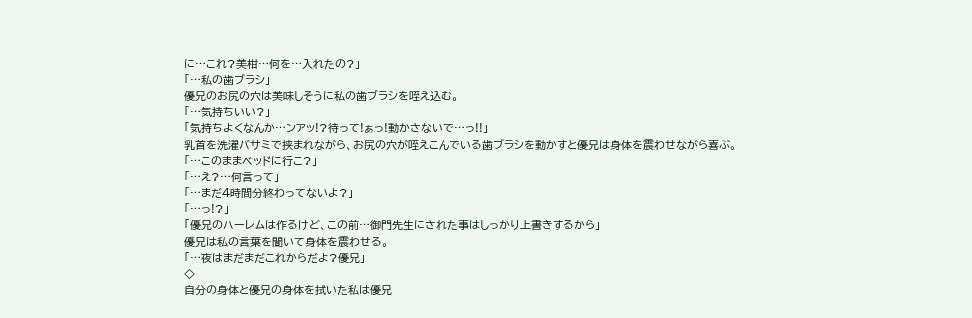に…これ?美柑…何を…入れたの?」
「…私の歯ブラシ」
優兄のお尻の穴は美味しそうに私の歯ブラシを咥え込む。
「…気持ちいい?」
「気持ちよくなんか…ンアッ!?待って!ぁっ!動かさないで…っ!!」
乳首を洗濯バサミで挟まれながら、お尻の穴が咥えこんでいる歯ブラシを動かすと優兄は身体を震わせながら喜ぶ。
「…このままベッドに行こ?」
「…え?…何言って」
「…まだ4時間分終わってないよ?」
「…っ!?」
「優兄のハーレムは作るけど、この前…御門先生にされた事はしっかり上書きするから」
優兄は私の言葉を聞いて身体を震わせる。
「…夜はまだまだこれからだよ?優兄」
◇
自分の身体と優兄の身体を拭いた私は優兄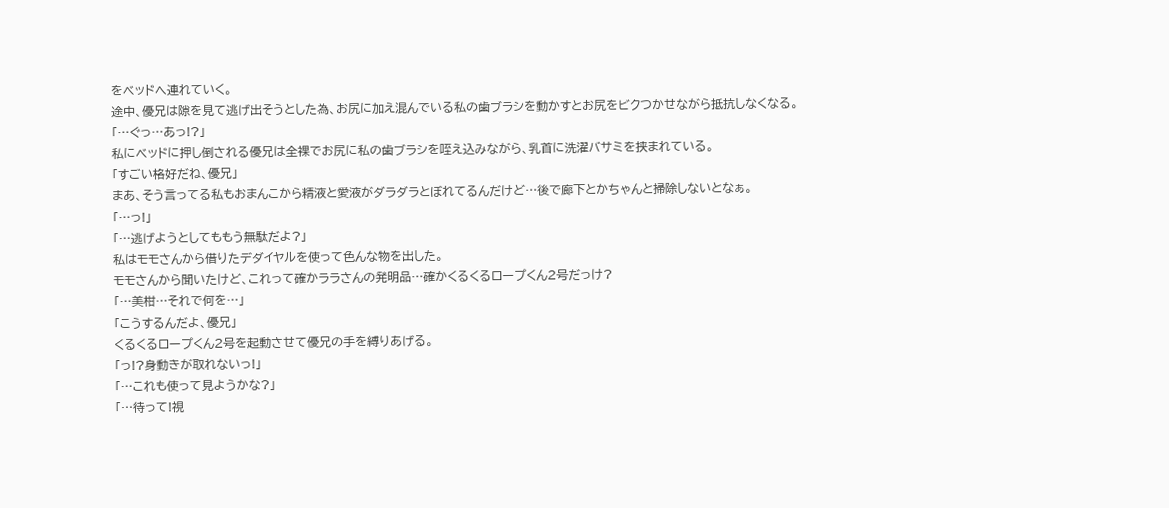をベッドへ連れていく。
途中、優兄は隙を見て逃げ出そうとした為、お尻に加え混んでいる私の歯ブラシを動かすとお尻をビクつかせながら抵抗しなくなる。
「…ぐっ…あっ!?」
私にベッドに押し倒される優兄は全裸でお尻に私の歯ブラシを咥え込みながら、乳首に洗濯バサミを挟まれている。
「すごい格好だね、優兄」
まあ、そう言ってる私もおまんこから精液と愛液がダラダラとぼれてるんだけど…後で廊下とかちゃんと掃除しないとなぁ。
「…っ!」
「…逃げようとしてももう無駄だよ?」
私はモモさんから借りたデダイヤルを使って色んな物を出した。
モモさんから聞いたけど、これって確かララさんの発明品…確かくるくるロープくん2号だっけ?
「…美柑…それで何を…」
「こうするんだよ、優兄」
くるくるロープくん2号を起動させて優兄の手を縛りあげる。
「っ!?身動きが取れないっ!」
「…これも使って見ようかな?」
「…待って!視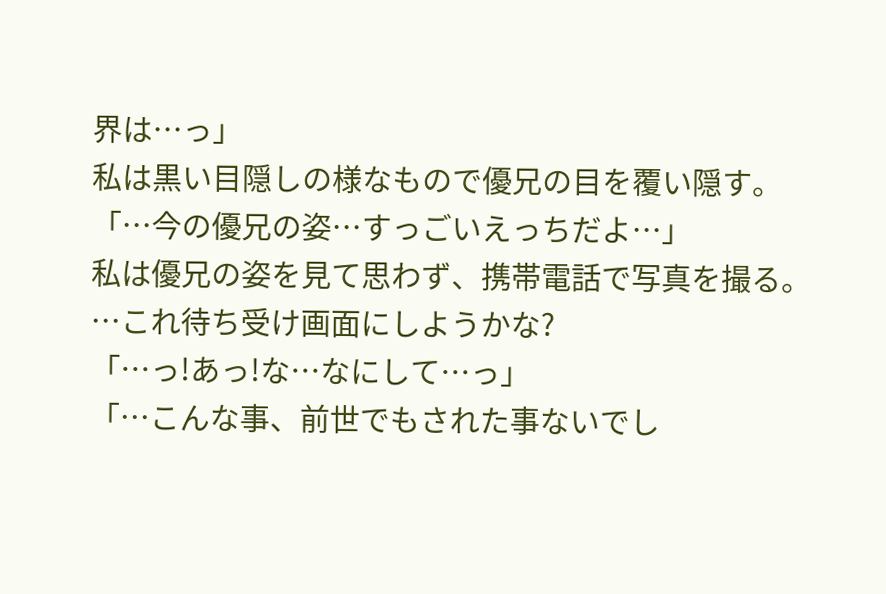界は…っ」
私は黒い目隠しの様なもので優兄の目を覆い隠す。
「…今の優兄の姿…すっごいえっちだよ…」
私は優兄の姿を見て思わず、携帯電話で写真を撮る。
…これ待ち受け画面にしようかな?
「…っ!あっ!な…なにして…っ」
「…こんな事、前世でもされた事ないでし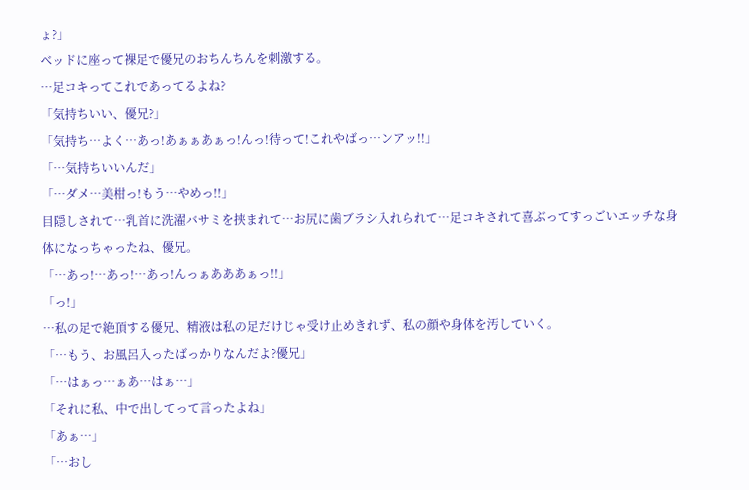ょ?」
ベッドに座って裸足で優兄のおちんちんを刺激する。
…足コキってこれであってるよね?
「気持ちいい、優兄?」
「気持ち…よく…あっ!あぁぁあぁっ!んっ!待って!これやばっ…ンアッ!!」
「…気持ちいいんだ」
「…ダメ…美柑っ!もう…やめっ!!」
目隠しされて…乳首に洗濯バサミを挟まれて…お尻に歯ブラシ入れられて…足コキされて喜ぶってすっごいエッチな身体になっちゃったね、優兄。
「…あっ!…あっ!…あっ!んっぁあああぁっ!!」
「っ!」
…私の足で絶頂する優兄、精液は私の足だけじゃ受け止めきれず、私の顔や身体を汚していく。
「…もう、お風呂入ったばっかりなんだよ?優兄」
「…はぁっ…ぁあ…はぁ…」
「それに私、中で出してって言ったよね」
「あぁ…」
「…おし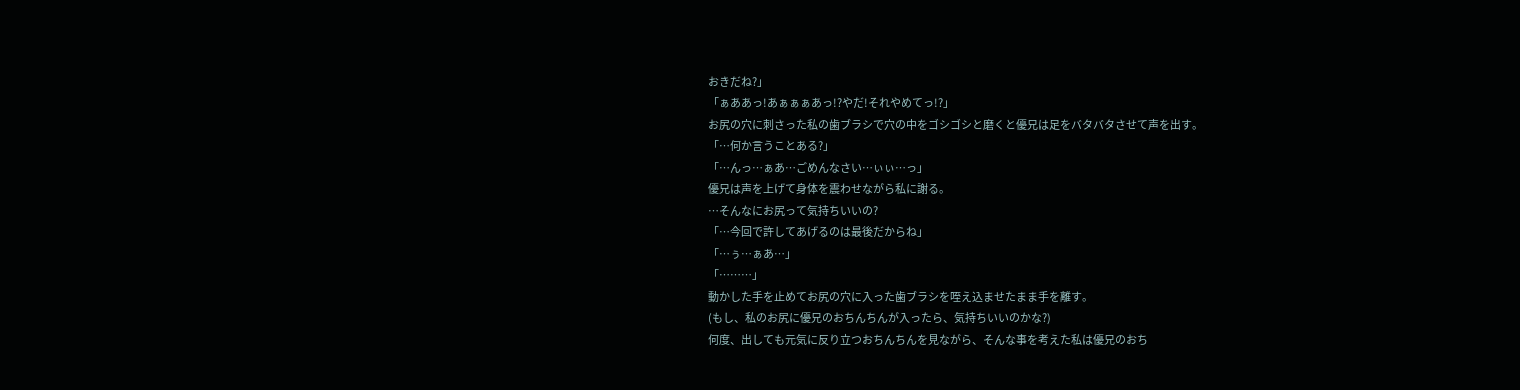おきだね?」
「ぁああっ!あぁぁぁあっ!?やだ!それやめてっ!?」
お尻の穴に刺さった私の歯ブラシで穴の中をゴシゴシと磨くと優兄は足をバタバタさせて声を出す。
「…何か言うことある?」
「…んっ…ぁあ…ごめんなさい…ぃぃ…っ」
優兄は声を上げて身体を震わせながら私に謝る。
…そんなにお尻って気持ちいいの?
「…今回で許してあげるのは最後だからね」
「…ぅ…ぁあ…」
「………」
動かした手を止めてお尻の穴に入った歯ブラシを咥え込ませたまま手を離す。
(もし、私のお尻に優兄のおちんちんが入ったら、気持ちいいのかな?)
何度、出しても元気に反り立つおちんちんを見ながら、そんな事を考えた私は優兄のおち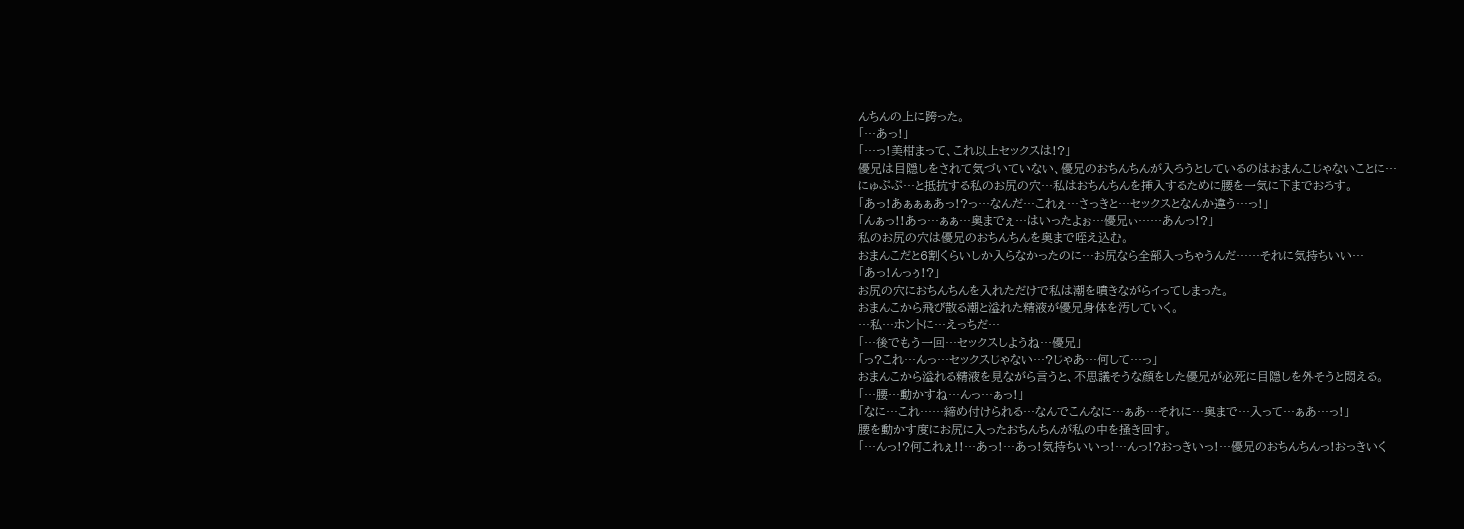んちんの上に跨った。
「…あっ!」
「…っ!美柑まって、これ以上セックスは!?」
優兄は目隠しをされて気づいていない、優兄のおちんちんが入ろうとしているのはおまんこじゃないことに…
にゅぷぷ…と抵抗する私のお尻の穴…私はおちんちんを挿入するために腰を一気に下までおろす。
「あっ!あぁぁぁあっ!?っ…なんだ…これぇ…さっきと…セックスとなんか違う…っ!」
「んぁっ!!あっ…ぁぁ…奥までぇ…はいったよぉ…優兄ぃ……あんっ!?」
私のお尻の穴は優兄のおちんちんを奥まで咥え込む。
おまんこだと6割くらいしか入らなかったのに…お尻なら全部入っちゃうんだ……それに気持ちいい…
「あっ!んっぅ!?」
お尻の穴におちんちんを入れただけで私は潮を噴きながらイってしまった。
おまんこから飛び散る潮と溢れた精液が優兄身体を汚していく。
…私…ホントに…えっちだ…
「…後でもう一回…セックスしようね…優兄」
「っ?これ…んっ…セックスじゃない…?じゃあ…何して…っ」
おまんこから溢れる精液を見ながら言うと、不思議そうな顔をした優兄が必死に目隠しを外そうと悶える。
「…腰…動かすね…んっ…ぁっ!」
「なに…これ……締め付けられる…なんでこんなに…ぁあ…それに…奥まで…入って…ぁあ…っ!」
腰を動かす度にお尻に入ったおちんちんが私の中を掻き回す。
「…んっ!?何これぇ!!…あっ!…あっ!気持ちいいっ!…んっ!?おっきいっ!…優兄のおちんちんっ!おっきいく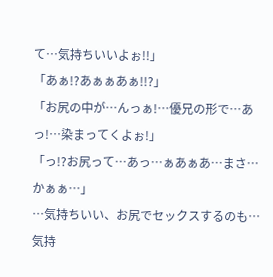て…気持ちいいよぉ!!」
「あぁ!?あぁぁあぁ!!?」
「お尻の中が…んっぁ!…優兄の形で…あっ!…染まってくよぉ!」
「っ!?お尻って…あっ…ぁあぁあ…まさ…かぁぁ…」
…気持ちいい、お尻でセックスするのも…気持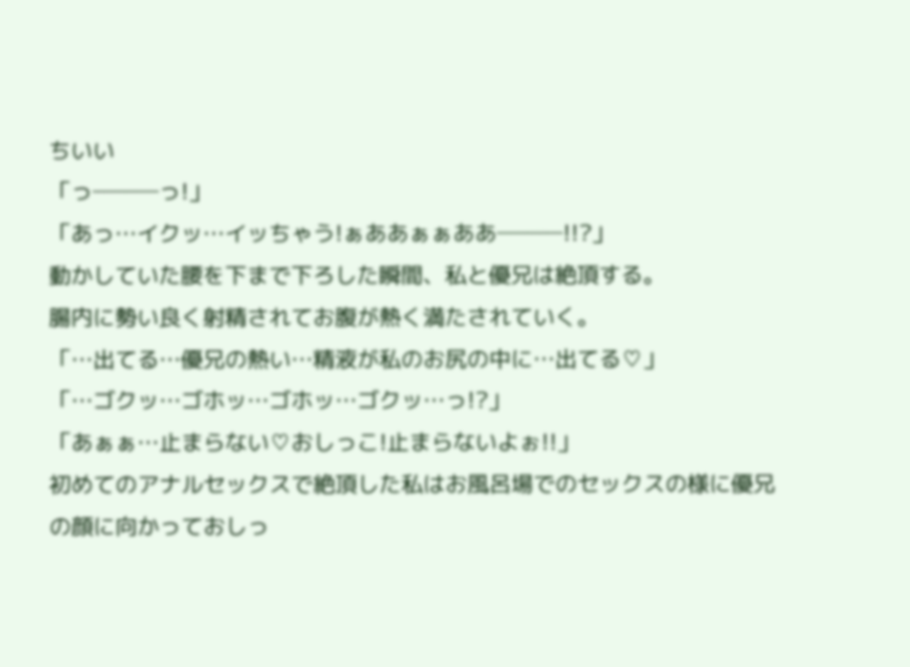ちいい
「っ───っ!」
「あっ…イクッ…イッちゃう!ぁああぁぁああ───!!?」
動かしていた腰を下まで下ろした瞬間、私と優兄は絶頂する。
腸内に勢い良く射精されてお腹が熱く満たされていく。
「…出てる…優兄の熱い…精液が私のお尻の中に…出てる♡」
「…ゴクッ…ゴホッ…ゴホッ…ゴクッ…っ!?」
「あぁぁ…止まらない♡おしっこ!止まらないよぉ!!」
初めてのアナルセックスで絶頂した私はお風呂場でのセックスの様に優兄の顔に向かっておしっ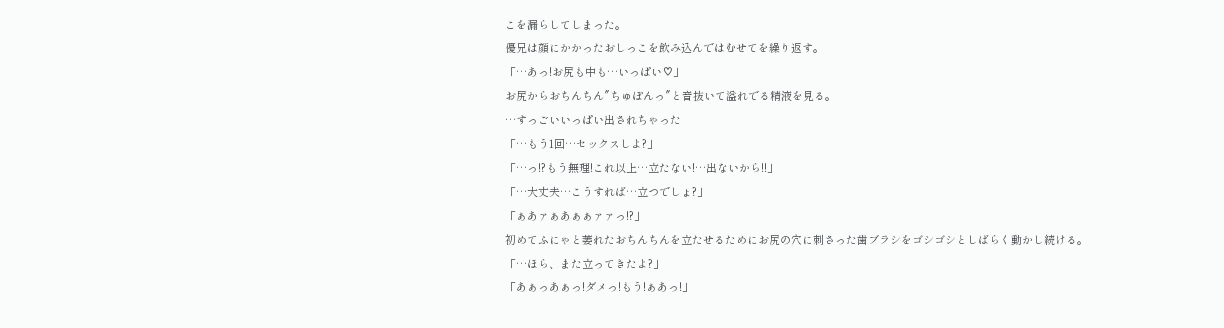こを漏らしてしまった。
優兄は顔にかかったおしっこを飲み込んではむせてを繰り返す。
「…あっ!お尻も中も…いっぱい♡」
お尻からおちんちん″ちゅぽんっ″と音抜いて溢れでる精液を見る。
…すっごいいっぱい出されちゃった
「…もう1回…セックスしよ?」
「…っ!?もう無理!これ以上…立たない!…出ないから!!」
「…大丈夫…こうすれば…立つでしょ?」
「ぁあァぁあぁぁァァっ!?」
初めてふにゃと萎れたおちんちんを立たせるためにお尻の穴に刺さった歯ブラシをゴシゴシとしばらく動かし続ける。
「…ほら、また立ってきたよ?」
「あぁっあぁっ!ダメっ!もう!ぁあっ!」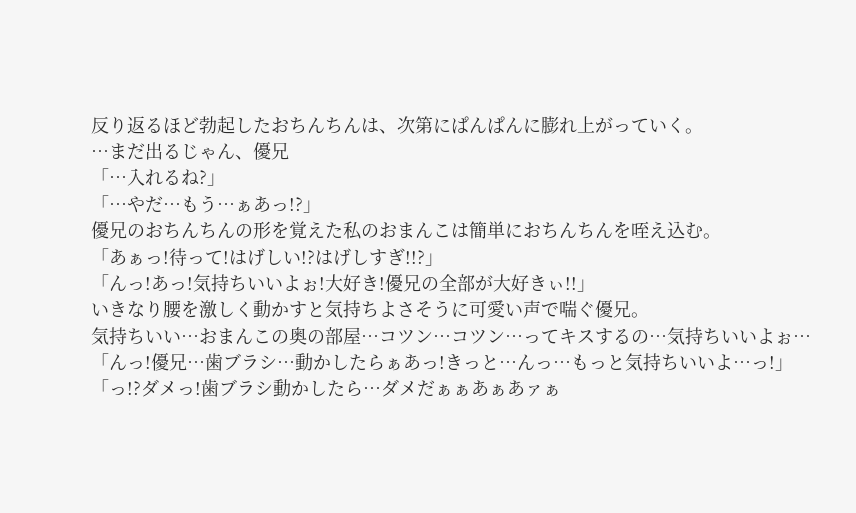反り返るほど勃起したおちんちんは、次第にぱんぱんに膨れ上がっていく。
…まだ出るじゃん、優兄
「…入れるね?」
「…やだ…もう…ぁあっ!?」
優兄のおちんちんの形を覚えた私のおまんこは簡単におちんちんを咥え込む。
「あぁっ!待って!はげしい!?はげしすぎ!!?」
「んっ!あっ!気持ちいいよぉ!大好き!優兄の全部が大好きぃ!!」
いきなり腰を激しく動かすと気持ちよさそうに可愛い声で喘ぐ優兄。
気持ちいい…おまんこの奥の部屋…コツン…コツン…ってキスするの…気持ちいいよぉ…
「んっ!優兄…歯ブラシ…動かしたらぁあっ!きっと…んっ…もっと気持ちいいよ…っ!」
「っ!?ダメっ!歯ブラシ動かしたら…ダメだぁぁあぁあァぁ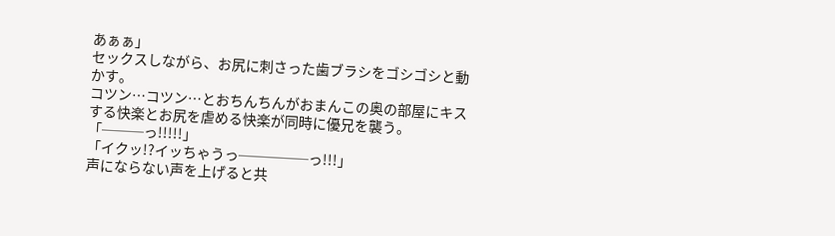あぁぁ」
セックスしながら、お尻に刺さった歯ブラシをゴシゴシと動かす。
コツン…コツン…とおちんちんがおまんこの奥の部屋にキスする快楽とお尻を虐める快楽が同時に優兄を襲う。
「───っ!!!!!」
「イクッ!?イッちゃうっ─────っ!!!」
声にならない声を上げると共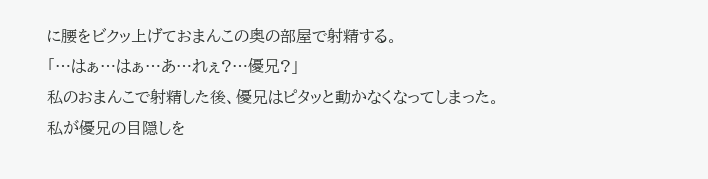に腰をビクッ上げておまんこの奥の部屋で射精する。
「…はぁ…はぁ…あ…れぇ?…優兄?」
私のおまんこで射精した後、優兄はピタッと動かなくなってしまった。
私が優兄の目隠しを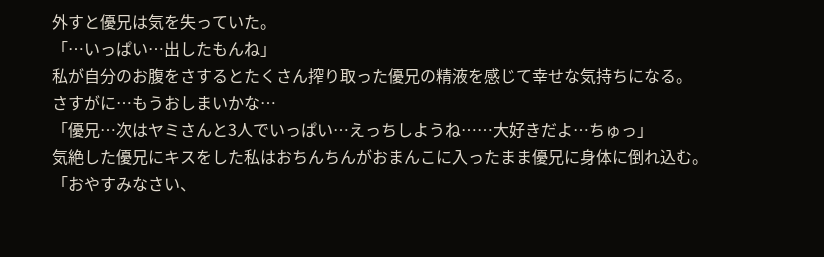外すと優兄は気を失っていた。
「…いっぱい…出したもんね」
私が自分のお腹をさするとたくさん搾り取った優兄の精液を感じて幸せな気持ちになる。
さすがに…もうおしまいかな…
「優兄…次はヤミさんと3人でいっぱい…えっちしようね……大好きだよ…ちゅっ」
気絶した優兄にキスをした私はおちんちんがおまんこに入ったまま優兄に身体に倒れ込む。
「おやすみなさい、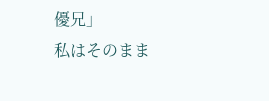優兄」
私はそのまま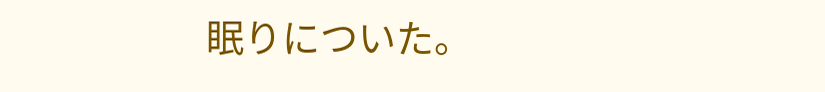眠りについた。